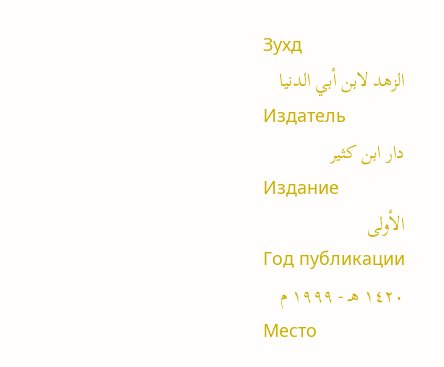Зухд
الزهد لابن أبي الدنيا
Издатель
دار ابن كثير
Издание
الأولى
Год публикации
١٤٢٠ هـ - ١٩٩٩ م
Место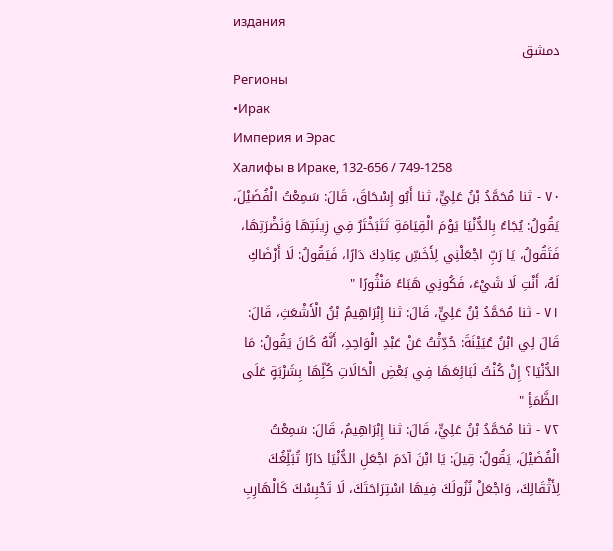издания
دمشق
Регионы
•Ирак
Империя и Эрас
Халифы в Ираке, 132-656 / 749-1258
٧٠ - ثنا مُحَمَّدُ بْنُ عَلِيٍّ، ثنا أَبُو إِسْحَاقَ، قَالَ: سَمِعْتُ الْفُضَيْلَ، يَقُولُ: يُجَاءُ بِالدُّنْيَا يَوْمَ الْقِيَامَةِ تَتَبَخْتَرُ فِي زِينَتِهَا وَنَضْرَتِهَا، فَتَقُولُ، يَا رَبِّ اجْعَلْنِي لِأَخَسِّ عِبَادِكَ دَارًا، فَيَقُولُ: لَا أَرْضَاكِ لَهُ، أَنْتِ لَا شَيْءَ، فَكُونِي هَبَاءً مَنْثُورًا "
٧١ - ثنا مُحَمَّدُ بْنُ عَلِيٍّ، قَالَ: ثنا إِبْرَاهِيمُ بْنُ الْأَشْعَثِ، قَالَ: قَالَ لِي ابْنُ عُيَيْنَةَ: حُدِّثْتُ عَنْ عَبْدِ الْوَاحِدِ، أَنَّهُ كَانَ يَقُولُ: مَا الدُّنْيَا؟ إِنْ كُنْتُ لَبَائِعَهَا فِي بَعْضِ الْحَالَاتِ كُلِّهَا بِشَرْبَةٍ عَلَى الظَّمَأِ "
٧٢ - ثنا مُحَمَّدُ بْنُ عَلِيٍّ، قَالَ: ثنا إِبْرَاهِيمُ، قَالَ: سَمِعْتُ الْفُضَيْلَ، يَقُولُ: قِيلَ: يَا ابْنَ آدَمَ اجْعَلِ الدُّنْيَا دَارًا تُبَلِّغُكَ لِأَثْقَالِكَ، وَاجْعَلْ نُزُولَكَ فِيهَا اسْتِرَاحَتَكَ، لَا تَحْبِسْكَ كَالْهَارِبِ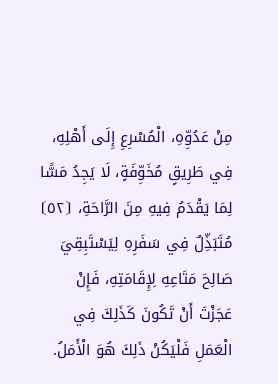مِنْ عَدُوِّهِ، الْمُسْرِعِ إِلَى أَهْلِهِ، فِي طَرِيقٍ مُخَوِّفَةٍ، لَا يَجِدُ مَسًّا لِمَا يَقْدَمُ فِيهِ مِنَ الرَّاحَةِ، ⦗٥٢⦘ مُتَبَذِّلٌ فِي سَفَرِهِ لِيَسْتَبِقِيَ صَالِحَ مَتَاعِهِ لِإِقَامَتِهِ، فَإِنْ عَجَزْتَ أَنْ تَكُونَ كَذَلِكَ فِي الْعَمَلِ فَلْيَكُنْ ذَلِكَ هُوَ الْأَمَلُ.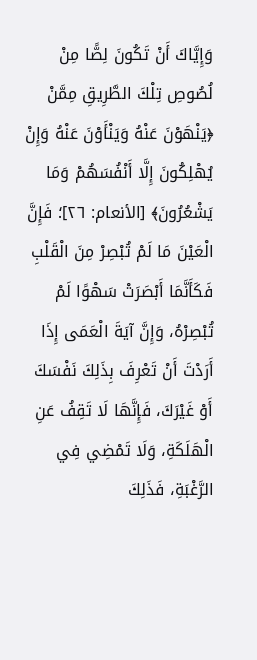وَإِيَّاكَ أَنْ تَكُونَ لِصًّا مِنْ لُصُوصِ تِلْكَ الطَّرِيقِ مِمَّنْ ﴿يَنْهَوْنَ عَنْهُ وَيَنْأَوْنَ عَنْهُ وَإِنْ يُهْلِكُونَ إِلَّا أَنْفُسَهُمْ وَمَا يَشْعُرُونَ﴾ [الأنعام: ٢٦]؛ فَإِنَّ الْعَيْنَ مَا لَمْ تُبْصِرْ مِنَ الْقَلْبِ فَكَأَنَّمَا أَبْصَرَتْ سَهْوًا لَمْ تُبْصِرْهُ، وَإِنَّ آيَةَ الْعَمَى إِذَا أَرَدْتَ أَنْ تَعْرِفَ بِذَلِكَ نَفْسَكَ أَوْ غَيْرَكَ، فَإِنَّهَا لَا تَقِفُ عَنِ الْهَلَكَةِ، وَلَا تَمْضِي فِي الرَّغْبَةِ، فَذَلِكَ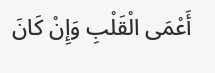أَعْمَى الْقَلْبِ وَإِنْ كَانَ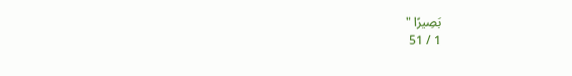بَصِيرًا "
1 / 51